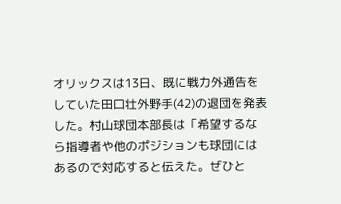オリックスは13日、既に戦力外通告をしていた田口壮外野手(42)の退団を発表した。村山球団本部長は「希望するなら指導者や他のポジションも球団にはあるので対応すると伝えた。ぜひと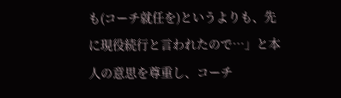も(コーチ就任を)というよりも、先に現役続行と言われたので…」と本人の意思を尊重し、コーチ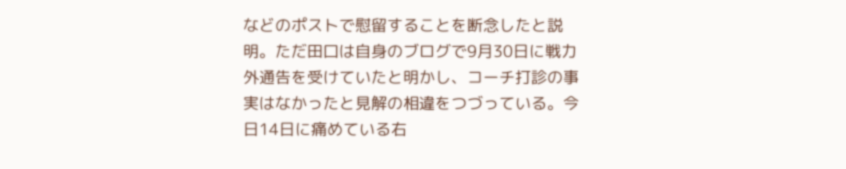などのポストで慰留することを断念したと説明。ただ田口は自身のブログで9月30日に戦力外通告を受けていたと明かし、コーチ打診の事実はなかったと見解の相違をつづっている。今日14日に痛めている右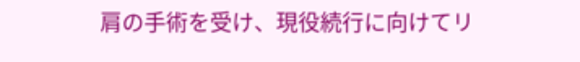肩の手術を受け、現役続行に向けてリ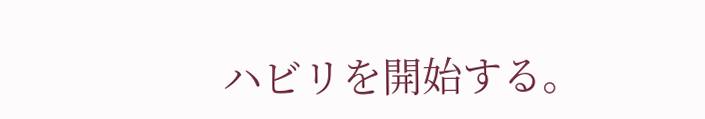ハビリを開始する。